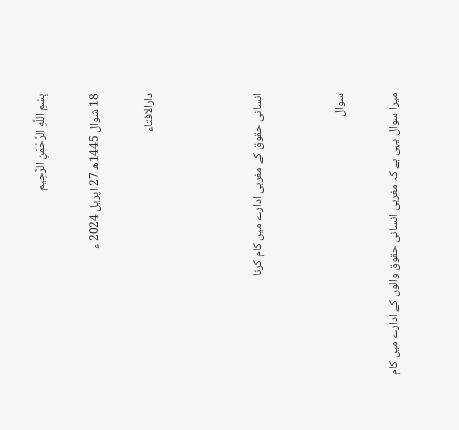بِسْمِ اللَّهِ الرَّحْمَنِ الرَّحِيم

18 شوال 1445ھ 27 اپریل 2024 ء

دارالافتاء



انسانی حقوق کے مغربی ادارے میں کام کرنا


سوال

میرا سوال یہی ہے کہ مغربی انسانی حقوق والوں کے ادارے میں کام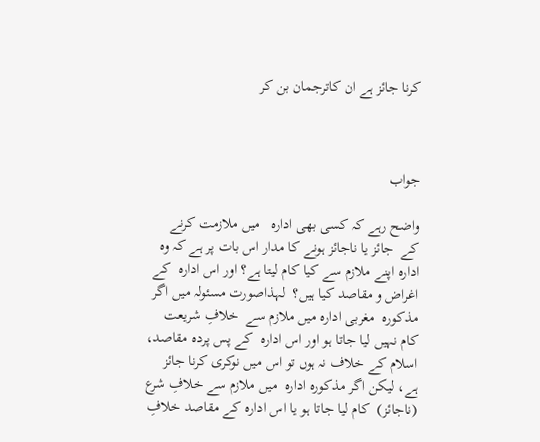کرنا جائز ہے ان کاترجمان بن کر



جواب

واضح رہے کہ کسی بھی ادارہ   میں ملازمت کرنے  کے  جائز یا ناجائز ہونے کا مدار اس بات پر ہے کہ وہ ادارہ اپنے ملازم سے کیا کام لیتا ہے؟ اور اس ادارہ  کے اغراض و مقاصد کیا ہیں؟  لہذاصورت مسئولہ میں اگر مذکورہ  مغربی ادارہ میں ملازم سے  خلافِ شریعت کام نہیں لیا جاتا ہو اور اس ادارہ  کے پس پردہ مقاصد، اسلام کے خلاف نہ ہوں تو اس میں نوکری کرنا جائز ہے، لیکن اگر مذکورہ ادارہ  میں ملازم سے خلافِ شرع (ناجائز)  کام لیا جاتا ہو یا اس ادارہ کے مقاصد خلافِ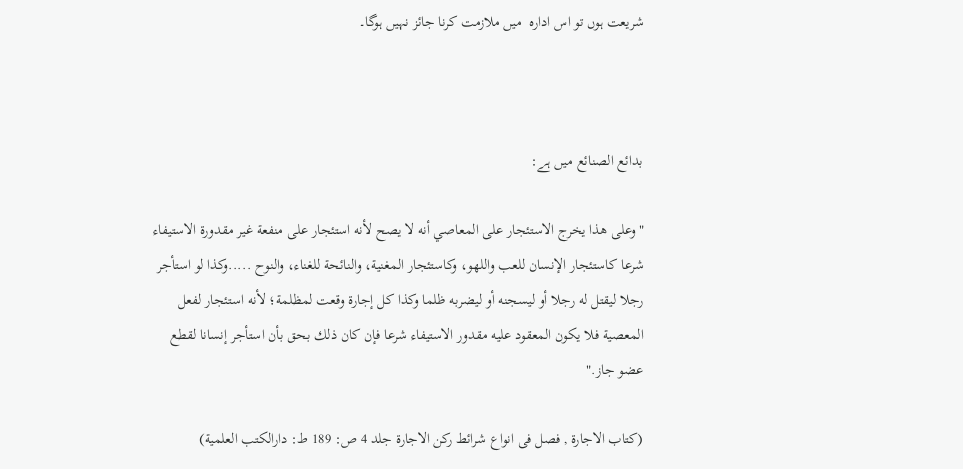شریعت ہوں تو اس ادارہ  میں ملازمت کرنا جائز نہیں ہوگا۔



بدائع الصنائع میں ہے:

"وعلى هذا يخرج الاستئجار على المعاصي أنه لا يصح لأنه استئجار على منفعة غير مقدورة الاستيفاء شرعا كاستئجار الإنسان للعب واللهو، وكاستئجار المغنية، والنائحة للغناء، والنوح .....وكذا لو استأجر رجلا ليقتل له رجلا أو ليسجنه أو ليضربه ظلما وكذا كل إجارة وقعت لمظلمة؛ لأنه استئجار لفعل المعصية فلا يكون المعقود عليه مقدور الاستيفاء شرعا فإن كان ذلك بحق بأن استأجر إنسانا لقطع عضو جاز."

(کتاب الاجارۃ , فصل فی انواع شرائط رکن الاجارۃ جلد 4 ص: 189 ط: دارالکتب العلمیة)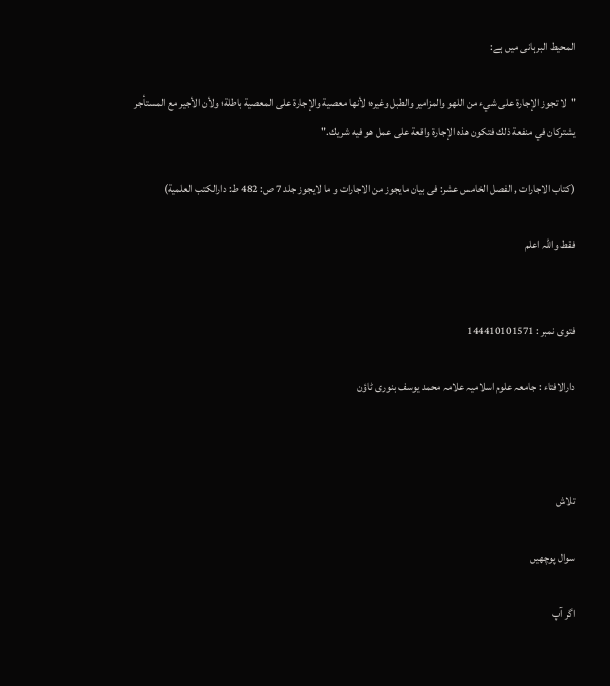المحیط البرہانی میں ہے:

"لا تجوز الإجارة على شيء من اللهو والمزامير والطبل وغيره؛ لأنها معصية والإجارة على المعصية باطلة؛ ولأن الأجير مع المستأجر يشتركان في منفعة ذلك فتكون هذه الإجارة واقعة على عمل هو فيه شريك."

(کتاب الاجارات , الفصل الخامس عشر: فی بیان مایجوز من الاجارات و ما لایجوز جلد 7 ص: 482 ط: دارالکتب العلمیة)

فقط واللہ اعلم


فتوی نمبر : 144410101571

دارالافتاء : جامعہ علوم اسلامیہ علامہ محمد یوسف بنوری ٹاؤن



تلاش

سوال پوچھیں

اگر آپ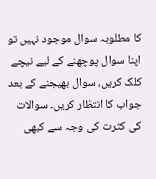کا مطلوبہ سوال موجود نہیں تو اپنا سوال پوچھنے کے لیے نیچے کلک کریں، سوال بھیجنے کے بعد جواب کا انتظار کریں۔ سوالات کی کثرت کی وجہ سے کبھی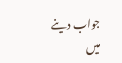جواب دینے میں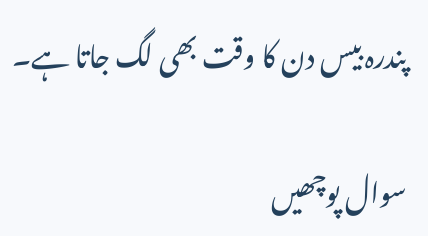پندرہ بیس دن کا وقت بھی لگ جاتا ہے۔

سوال پوچھیں